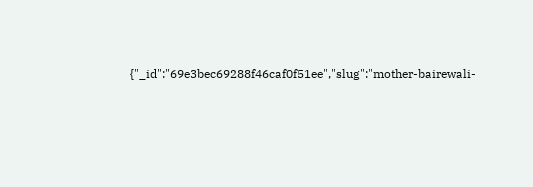{"_id":"69e3bec69288f46caf0f51ee","slug":"mother-bairewali-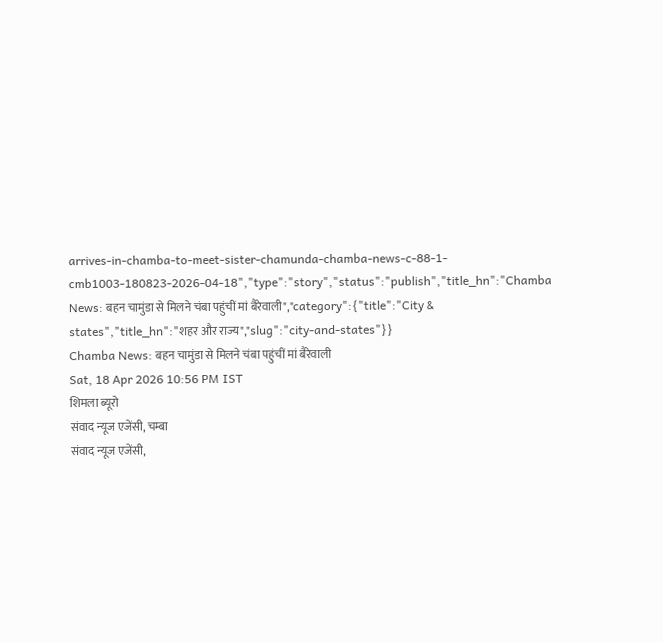arrives-in-chamba-to-meet-sister-chamunda-chamba-news-c-88-1-cmb1003-180823-2026-04-18","type":"story","status":"publish","title_hn":"Chamba News: बहन चामुंडा से मिलने चंबा पहुंचीं मां बैरेवाली","category":{"title":"City & states","title_hn":"शहर और राज्य","slug":"city-and-states"}}
Chamba News: बहन चामुंडा से मिलने चंबा पहुंचीं मां बैरेवाली
Sat, 18 Apr 2026 10:56 PM IST
शिमला ब्यूरो
संवाद न्यूज एजेंसी, चम्बा
संवाद न्यूज एजेंसी,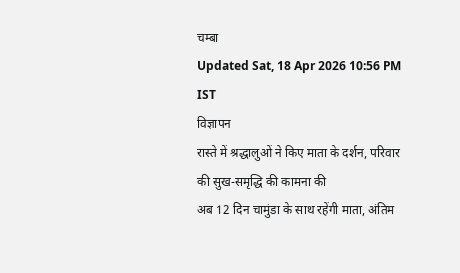चम्बा
Updated Sat, 18 Apr 2026 10:56 PM IST
विज्ञापन
रास्ते में श्रद्धालुओं ने किए माता के दर्शन, परिवार की सुख-समृद्धि की कामना की
अब 12 दिन चामुंडा के साथ रहेंगी माता, अंतिम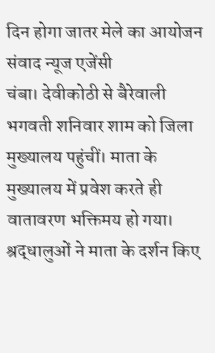दिन होगा जातर मेले का आयोजन
संवाद न्यूज एजेंसी
चंबा। देवीकोठी से बैरेवाली भगवती शनिवार शाम को जिला मुख्यालय पहुंचीं। माता के मुख्यालय में प्रवेश करते ही वातावरण भक्तिमय हो गया। श्रद्धालुओं ने माता के दर्शन किए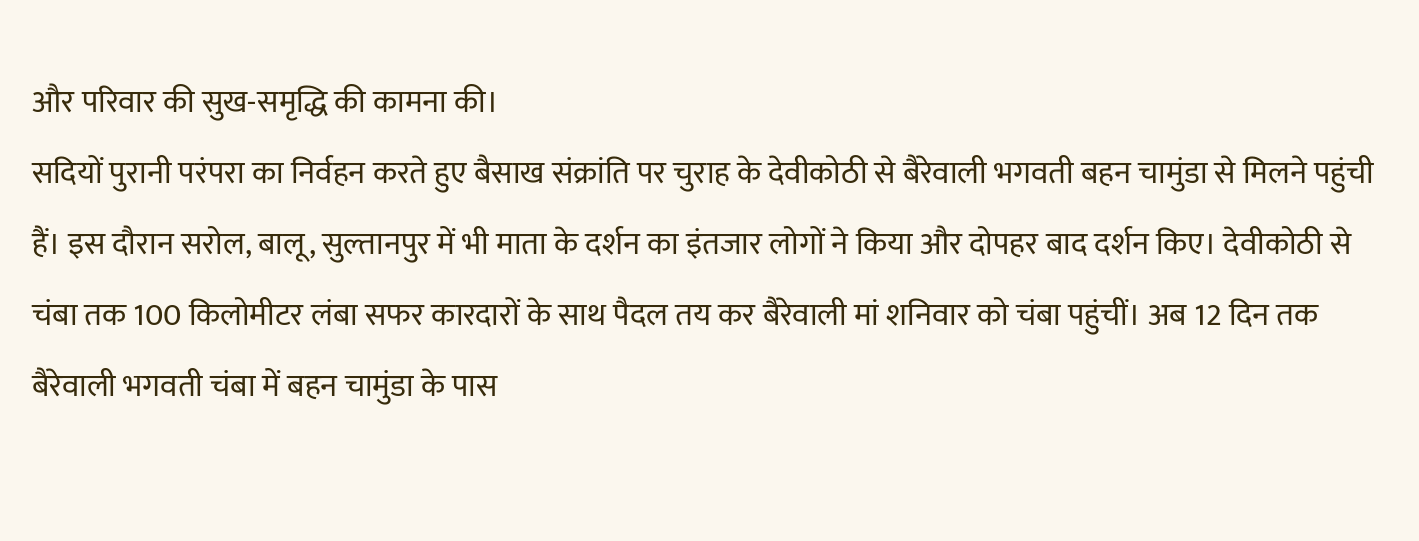और परिवार की सुख-समृद्धि की कामना की।
सदियों पुरानी परंपरा का निर्वहन करते हुए बैसाख संक्रांति पर चुराह के देवीकोठी से बैरेवाली भगवती बहन चामुंडा से मिलने पहुंची हैं। इस दौरान सरोल, बालू, सुल्तानपुर में भी माता के दर्शन का इंतजार लोगों ने किया और दोपहर बाद दर्शन किए। देवीकोठी से चंबा तक 100 किलोमीटर लंबा सफर कारदारों के साथ पैदल तय कर बैरेवाली मां शनिवार को चंबा पहुंचीं। अब 12 दिन तक बैरेवाली भगवती चंबा में बहन चामुंडा के पास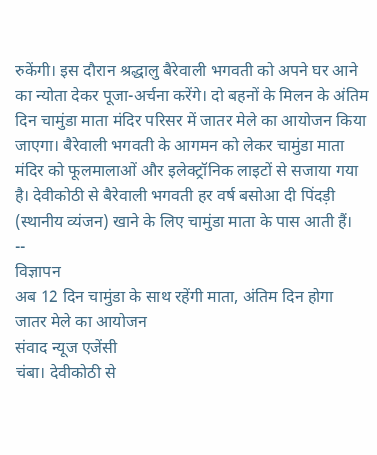रुकेंगी। इस दौरान श्रद्धालु बैरेवाली भगवती को अपने घर आने का न्योता देकर पूजा-अर्चना करेंगे। दो बहनों के मिलन के अंतिम दिन चामुंडा माता मंदिर परिसर में जातर मेले का आयोजन किया जाएगा। बैरेवाली भगवती के आगमन को लेकर चामुंडा माता मंदिर को फूलमालाओं और इलेक्ट्रॉनिक लाइटों से सजाया गया है। देवीकोठी से बैरेवाली भगवती हर वर्ष बसोआ दी पिंदड़ी (स्थानीय व्यंजन) खाने के लिए चामुंडा माता के पास आती हैं।
--
विज्ञापन
अब 12 दिन चामुंडा के साथ रहेंगी माता, अंतिम दिन होगा जातर मेले का आयोजन
संवाद न्यूज एजेंसी
चंबा। देवीकोठी से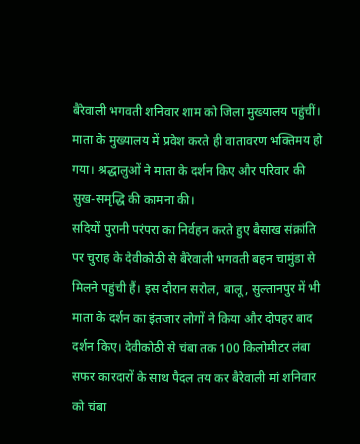बैरेवाली भगवती शनिवार शाम को जिला मुख्यालय पहुंचीं। माता के मुख्यालय में प्रवेश करते ही वातावरण भक्तिमय हो गया। श्रद्धालुओं ने माता के दर्शन किए और परिवार की सुख-समृद्धि की कामना की।
सदियों पुरानी परंपरा का निर्वहन करते हुए बैसाख संक्रांति पर चुराह के देवीकोठी से बैरेवाली भगवती बहन चामुंडा से मिलने पहुंची हैं। इस दौरान सरोल, बालू, सुल्तानपुर में भी माता के दर्शन का इंतजार लोगों ने किया और दोपहर बाद दर्शन किए। देवीकोठी से चंबा तक 100 किलोमीटर लंबा सफर कारदारों के साथ पैदल तय कर बैरेवाली मां शनिवार को चंबा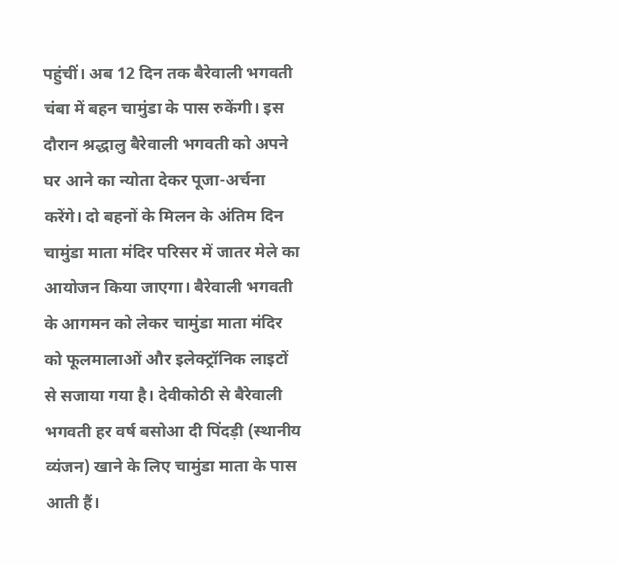पहुंचीं। अब 12 दिन तक बैरेवाली भगवती चंबा में बहन चामुंडा के पास रुकेंगी। इस दौरान श्रद्धालु बैरेवाली भगवती को अपने घर आने का न्योता देकर पूजा-अर्चना करेंगे। दो बहनों के मिलन के अंतिम दिन चामुंडा माता मंदिर परिसर में जातर मेले का आयोजन किया जाएगा। बैरेवाली भगवती के आगमन को लेकर चामुंडा माता मंदिर को फूलमालाओं और इलेक्ट्रॉनिक लाइटों से सजाया गया है। देवीकोठी से बैरेवाली भगवती हर वर्ष बसोआ दी पिंदड़ी (स्थानीय व्यंजन) खाने के लिए चामुंडा माता के पास आती हैं।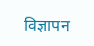विज्ञापन